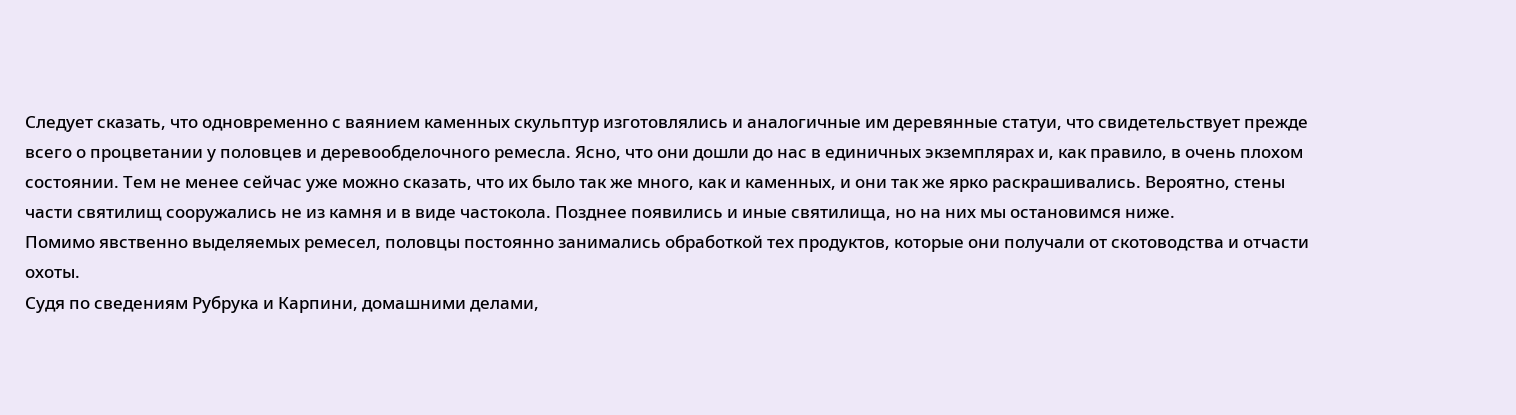Следует сказать, что одновременно с ваянием каменных скульптур изготовлялись и аналогичные им деревянные статуи, что свидетельствует прежде всего о процветании у половцев и деревообделочного ремесла. Ясно, что они дошли до нас в единичных экземплярах и, как правило, в очень плохом состоянии. Тем не менее сейчас уже можно сказать, что их было так же много, как и каменных, и они так же ярко раскрашивались. Вероятно, стены части святилищ сооружались не из камня и в виде частокола. Позднее появились и иные святилища, но на них мы остановимся ниже.
Помимо явственно выделяемых ремесел, половцы постоянно занимались обработкой тех продуктов, которые они получали от скотоводства и отчасти охоты.
Судя по сведениям Рубрука и Карпини, домашними делами,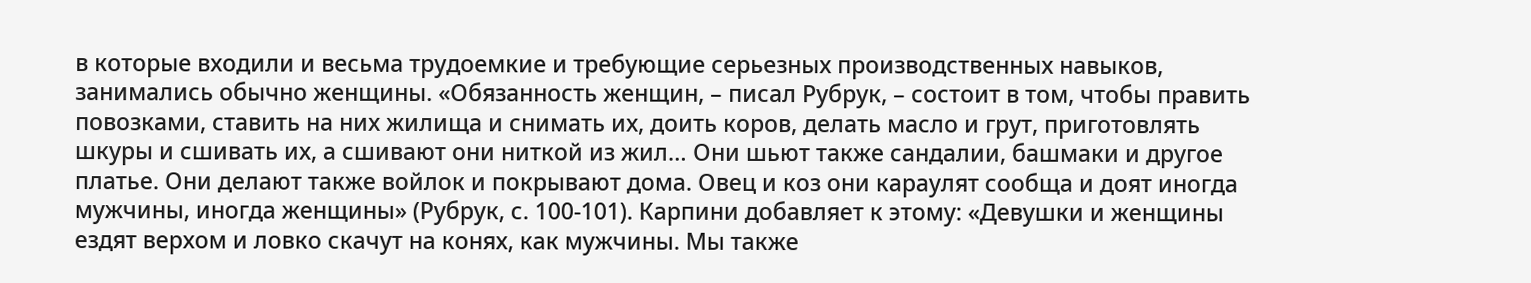в которые входили и весьма трудоемкие и требующие серьезных производственных навыков, занимались обычно женщины. «Обязанность женщин, – писал Рубрук, – состоит в том, чтобы править повозками, ставить на них жилища и снимать их, доить коров, делать масло и грут, приготовлять шкуры и сшивать их, а сшивают они ниткой из жил… Они шьют также сандалии, башмаки и другое платье. Они делают также войлок и покрывают дома. Овец и коз они караулят сообща и доят иногда мужчины, иногда женщины» (Рубрук, с. 100-101). Карпини добавляет к этому: «Девушки и женщины ездят верхом и ловко скачут на конях, как мужчины. Мы также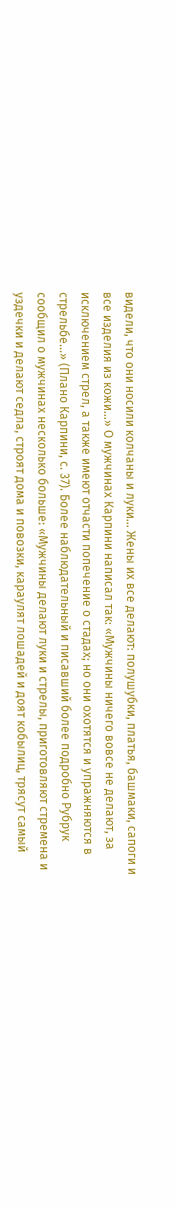видели, что они носили колчаны и луки… Жены их все делают: полушубки, платья, башмаки, сапоги и все изделия из кожи…» О мужчинах Карпини написал так: «Мужчины ничего вовсе не делают, за исключением стрел, а также имеют отчасти попечение о стадах; но они охотятся и упражняются в стрельбе…» (Плано Карпини, с. 37). Более наблюдательный и писавший более подробно Рубрук сообщил о мужчинах несколько больше: «Мужчины делают луки и стрелы, приготовляют стремена и уздечки и делают седла, строят дома и повозки, караулят лошадей и доят кобылиц, трясут самый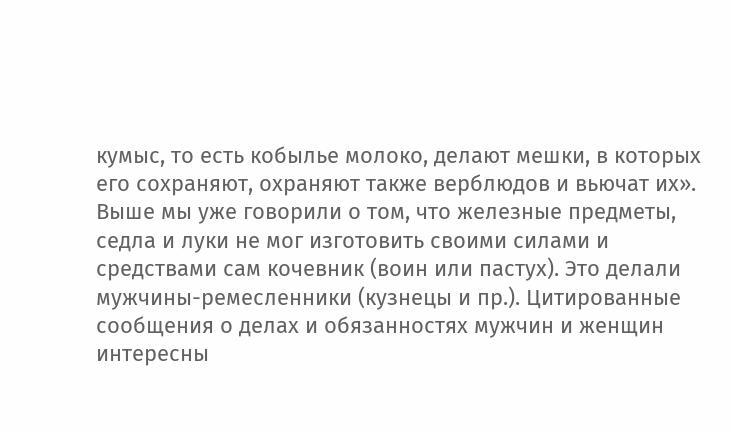кумыс, то есть кобылье молоко, делают мешки, в которых его сохраняют, охраняют также верблюдов и вьючат их». Выше мы уже говорили о том, что железные предметы, седла и луки не мог изготовить своими силами и средствами сам кочевник (воин или пастух). Это делали мужчины-ремесленники (кузнецы и пр.). Цитированные сообщения о делах и обязанностях мужчин и женщин интересны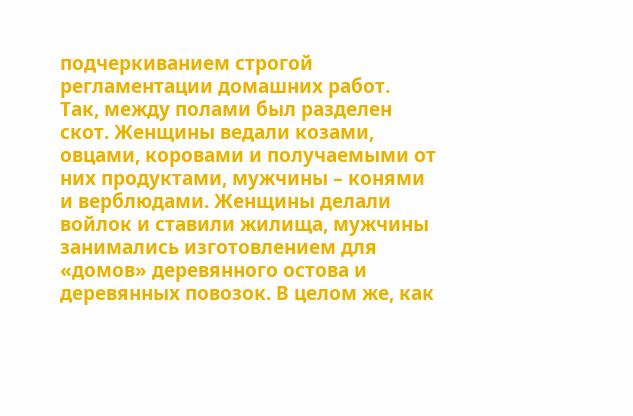подчеркиванием строгой регламентации домашних работ.
Так, между полами был разделен скот. Женщины ведали козами, овцами, коровами и получаемыми от них продуктами, мужчины – конями и верблюдами. Женщины делали войлок и ставили жилища, мужчины занимались изготовлением для «домов» деревянного остова и деревянных повозок. В целом же, как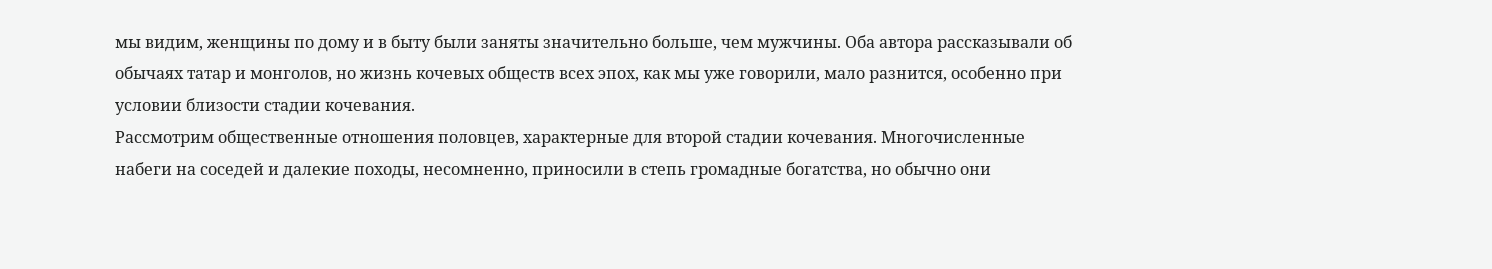мы видим, женщины по дому и в быту были заняты значительно больше, чем мужчины. Оба автора рассказывали об обычаях татар и монголов, но жизнь кочевых обществ всех эпох, как мы уже говорили, мало разнится, особенно при условии близости стадии кочевания.
Рассмотрим общественные отношения половцев, характерные для второй стадии кочевания. Многочисленные набеги на соседей и далекие походы, несомненно, приносили в степь громадные богатства, но обычно они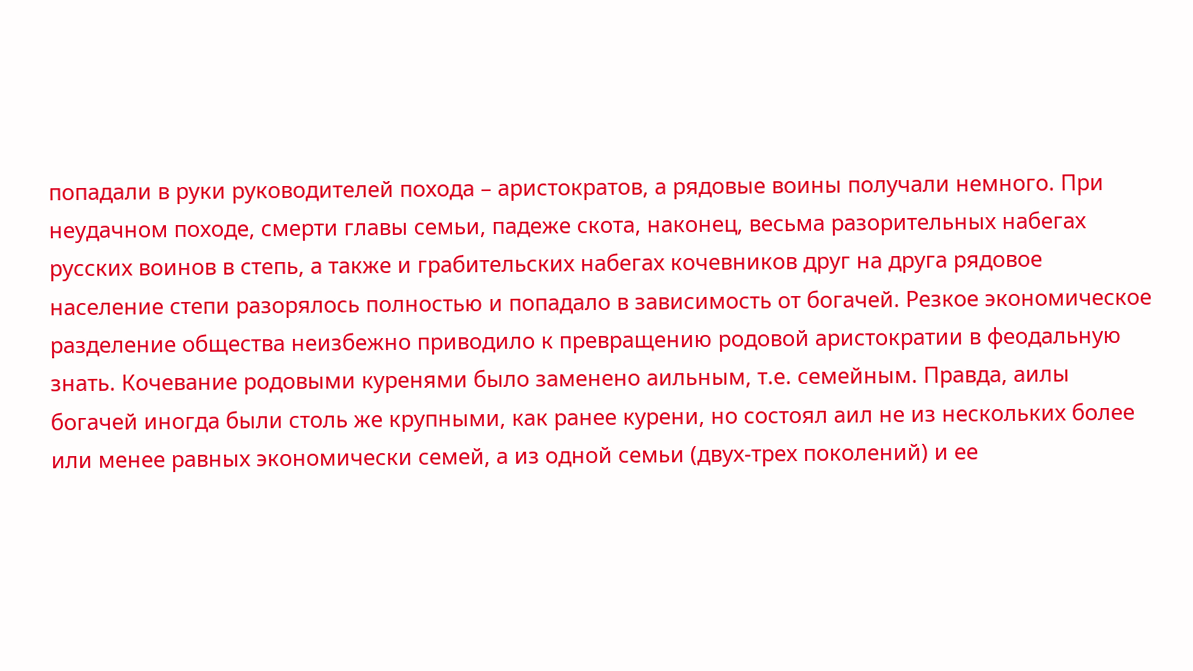попадали в руки руководителей похода – аристократов, а рядовые воины получали немного. При неудачном походе, смерти главы семьи, падеже скота, наконец, весьма разорительных набегах русских воинов в степь, а также и грабительских набегах кочевников друг на друга рядовое население степи разорялось полностью и попадало в зависимость от богачей. Резкое экономическое разделение общества неизбежно приводило к превращению родовой аристократии в феодальную знать. Кочевание родовыми куренями было заменено аильным, т.е. семейным. Правда, аилы богачей иногда были столь же крупными, как ранее курени, но состоял аил не из нескольких более или менее равных экономически семей, а из одной семьи (двух-трех поколений) и ее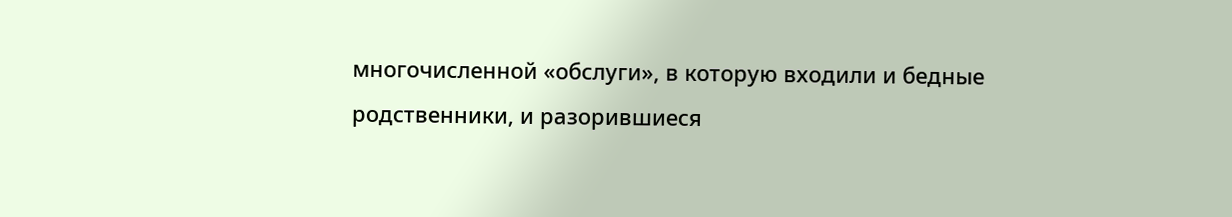многочисленной «обслуги», в которую входили и бедные родственники, и разорившиеся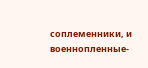соплеменники, и военнопленные-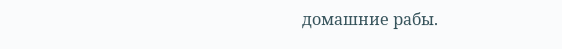домашние рабы.